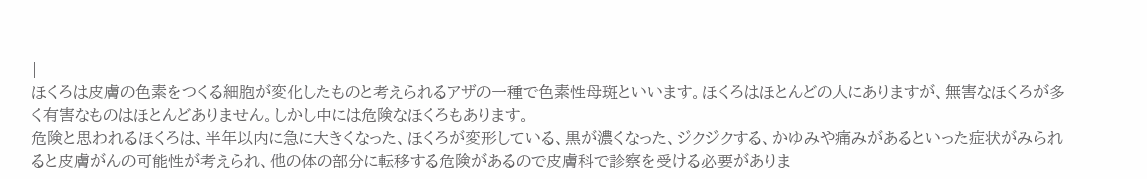|
ほくろは皮膚の色素をつくる細胞が変化したものと考えられるアザの一種で色素性母斑といいます。ほくろはほとんどの人にありますが、無害なほくろが多く有害なものはほとんどありません。しかし中には危険なほくろもあります。
危険と思われるほくろは、半年以内に急に大きくなった、ほくろが変形している、黒が濃くなった、ジクジクする、かゆみや痛みがあるといった症状がみられると皮膚がんの可能性が考えられ、他の体の部分に転移する危険があるので皮膚科で診察を受ける必要がありま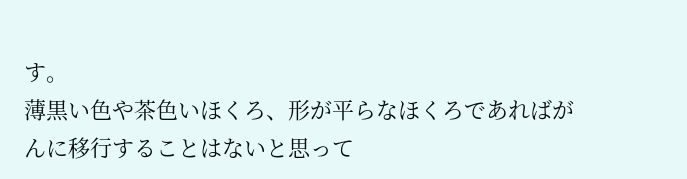す。
薄黒い色や茶色いほくろ、形が平らなほくろであればがんに移行することはないと思って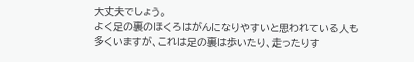大丈夫でしょう。
よく足の裏のほくろはがんになりやすいと思われている人も多くいますが、これは足の裏は歩いたり、走ったりす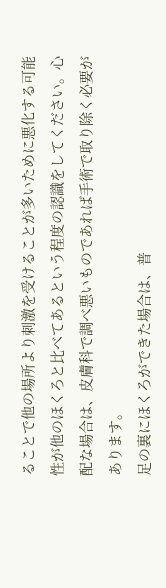ることで他の場所より刺激を受けることが多いために悪化する可能性が他のほくろと比べてあるという程度の認識をしてください。心配な場合は、皮膚科で調べ悪いものであれば手術で取り除く必要があります。
足の裏にほくろができた場合は、普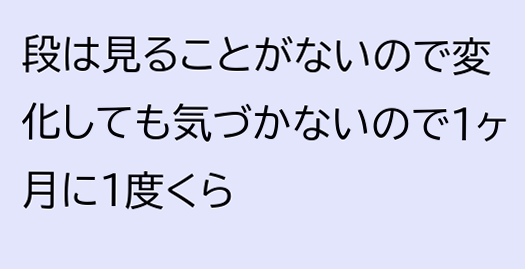段は見ることがないので変化しても気づかないので1ヶ月に1度くら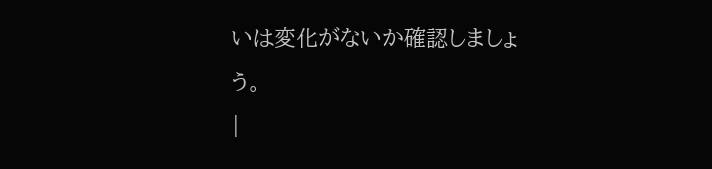いは変化がないか確認しましょう。
|